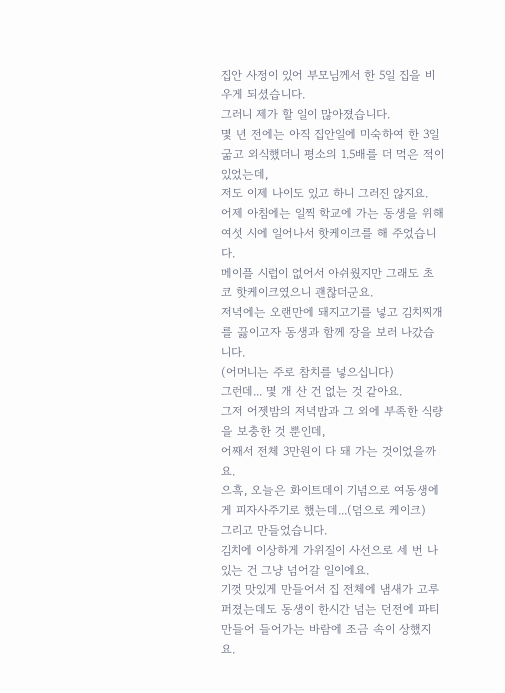집안 사정이 있어 부모님께서 한 5일 집을 비우게 되셨습니다.
그러니 제가 할 일이 많아졌습니다.
몇 년 전에는 아직 집안일에 미숙하여 한 3일 굶고 외식했더니 평소의 1.5배를 더 먹은 적이 있었는데,
저도 이제 나이도 있고 하니 그러진 않지요.
어제 아침에는 일찍 학교에 가는 동생을 위해 여섯 시에 일어나서 핫케이크를 해 주었습니다.
메이플 시럽이 없어서 아쉬웠지만 그래도 초코 핫케이크였으니 괜찮더군요.
저녁에는 오랜만에 돼지고기를 넣고 김치찌개를 끓이고자 동생과 함께 장을 보러 나갔습니다.
(어머니는 주로 참치를 넣으십니다)
그런데... 몇 개 산 건 없는 것 같아요.
그저 어젯밤의 저녁밥과 그 외에 부족한 식량을 보충한 것 뿐인데,
어째서 전체 3만원이 다 돼 가는 것이었을까요.
으흑, 오늘은 화이트데이 기념으로 여동생에게 피자사주기로 했는데...(덤으로 케이크)
그리고 만들었습니다.
김치에 이상하게 가위질이 사선으로 세 번 나 있는 건 그냥 넘어갈 일이에요.
기껏 맛있게 만들어서 집 전체에 냄새가 고루 퍼졌는데도 동생이 한시간 넘는 던전에 파티 만들어 들어가는 바람에 조금 속이 상했지요.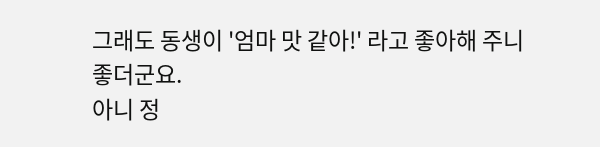그래도 동생이 '엄마 맛 같아!' 라고 좋아해 주니 좋더군요.
아니 정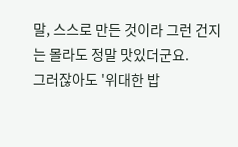말, 스스로 만든 것이라 그런 건지는 몰라도 정말 맛있더군요.
그러잖아도 '위대한 밥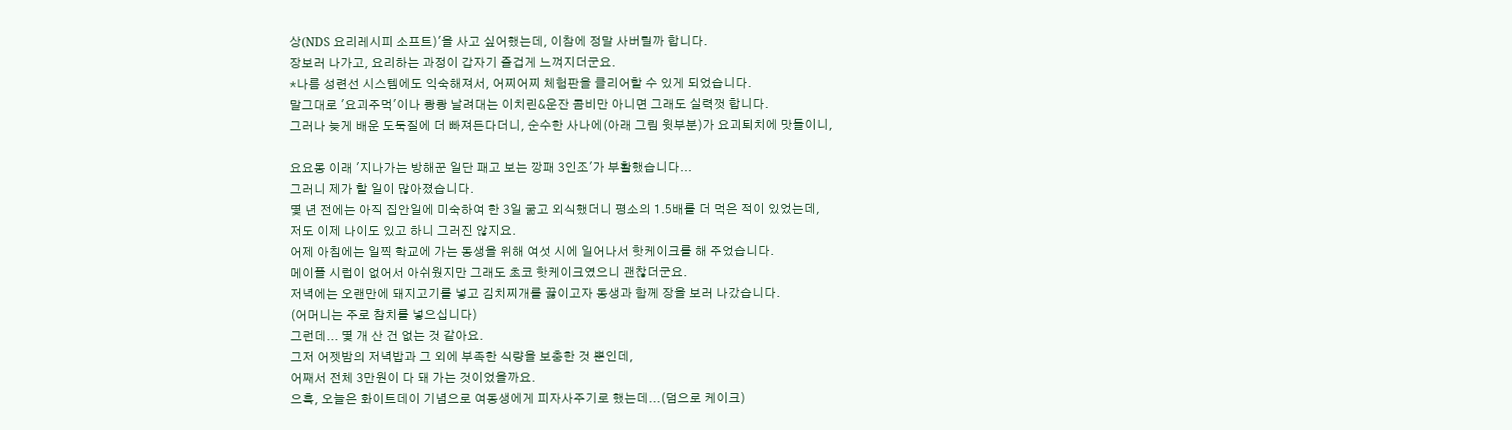상(NDS 요리레시피 소프트)'을 사고 싶어했는데, 이참에 정말 사버릴까 합니다.
장보러 나가고, 요리하는 과정이 갑자기 즐겁게 느껴지더군요.
*나름 성련선 시스템에도 익숙해져서, 어찌어찌 체험판을 클리어할 수 있게 되었습니다.
말그대로 '요괴주먹'이나 쾅쾅 날려대는 이치린&운잔 콤비만 아니면 그래도 실력껏 합니다.
그러나 늦게 배운 도둑질에 더 빠져든다더니, 순수한 사나에(아래 그림 윗부분)가 요괴퇴치에 맛들이니,

요요몽 이래 '지나가는 방해꾼 일단 패고 보는 깡패 3인조'가 부활했습니다...
그러니 제가 할 일이 많아졌습니다.
몇 년 전에는 아직 집안일에 미숙하여 한 3일 굶고 외식했더니 평소의 1.5배를 더 먹은 적이 있었는데,
저도 이제 나이도 있고 하니 그러진 않지요.
어제 아침에는 일찍 학교에 가는 동생을 위해 여섯 시에 일어나서 핫케이크를 해 주었습니다.
메이플 시럽이 없어서 아쉬웠지만 그래도 초코 핫케이크였으니 괜찮더군요.
저녁에는 오랜만에 돼지고기를 넣고 김치찌개를 끓이고자 동생과 함께 장을 보러 나갔습니다.
(어머니는 주로 참치를 넣으십니다)
그런데... 몇 개 산 건 없는 것 같아요.
그저 어젯밤의 저녁밥과 그 외에 부족한 식량을 보충한 것 뿐인데,
어째서 전체 3만원이 다 돼 가는 것이었을까요.
으흑, 오늘은 화이트데이 기념으로 여동생에게 피자사주기로 했는데...(덤으로 케이크)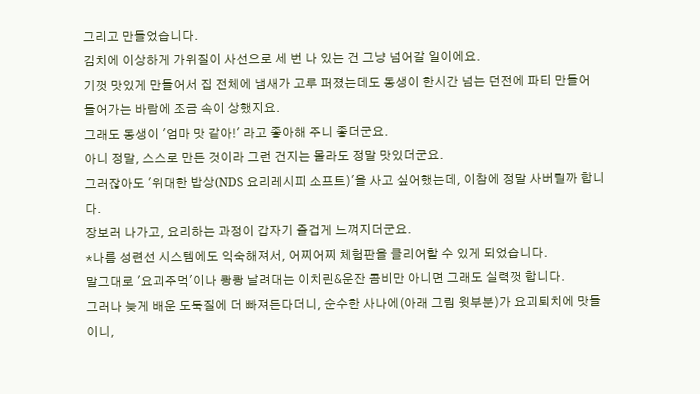그리고 만들었습니다.
김치에 이상하게 가위질이 사선으로 세 번 나 있는 건 그냥 넘어갈 일이에요.
기껏 맛있게 만들어서 집 전체에 냄새가 고루 퍼졌는데도 동생이 한시간 넘는 던전에 파티 만들어 들어가는 바람에 조금 속이 상했지요.
그래도 동생이 '엄마 맛 같아!' 라고 좋아해 주니 좋더군요.
아니 정말, 스스로 만든 것이라 그런 건지는 몰라도 정말 맛있더군요.
그러잖아도 '위대한 밥상(NDS 요리레시피 소프트)'을 사고 싶어했는데, 이참에 정말 사버릴까 합니다.
장보러 나가고, 요리하는 과정이 갑자기 즐겁게 느껴지더군요.
*나름 성련선 시스템에도 익숙해져서, 어찌어찌 체험판을 클리어할 수 있게 되었습니다.
말그대로 '요괴주먹'이나 쾅쾅 날려대는 이치린&운잔 콤비만 아니면 그래도 실력껏 합니다.
그러나 늦게 배운 도둑질에 더 빠져든다더니, 순수한 사나에(아래 그림 윗부분)가 요괴퇴치에 맛들이니,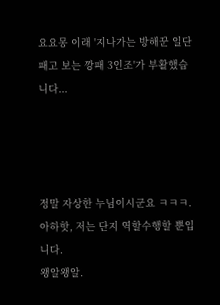요요몽 이래 '지나가는 방해꾼 일단 패고 보는 깡패 3인조'가 부활했습니다...




정말 자상한 누님이시군요 ㅋㅋㅋ.
아하핫, 저는 단지 역할수행할 뿐입니다.
왱알왱알.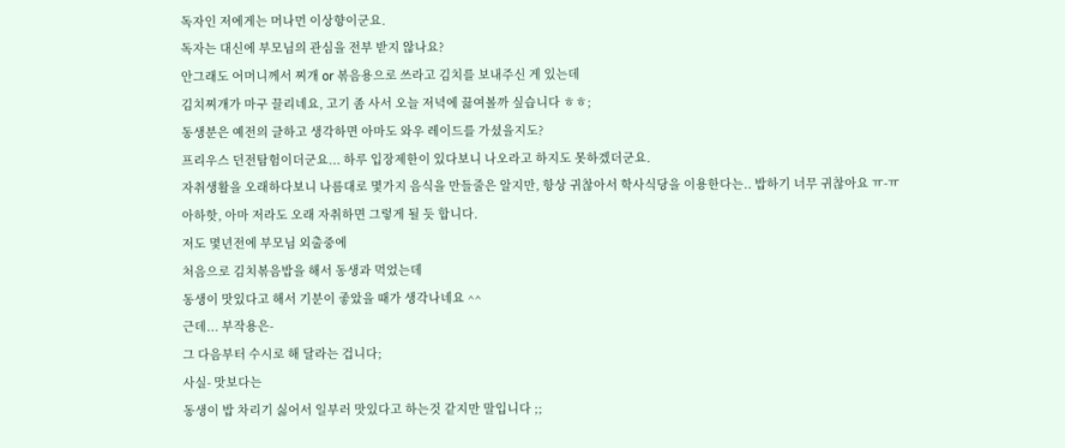독자인 저에게는 머나먼 이상향이군요.
독자는 대신에 부모님의 관심을 전부 받지 않나요?
안그래도 어머니께서 찌개 or 볶음용으로 쓰라고 김치를 보내주신 게 있는데
김치찌개가 마구 끌리네요, 고기 좀 사서 오늘 저녁에 끓여볼까 싶습니다 ㅎㅎ;
동생분은 예전의 글하고 생각하면 아마도 와우 레이드를 가셨을지도?
프리우스 던전탐험이더군요... 하루 입장제한이 있다보니 나오라고 하지도 못하겠더군요.
자취생활을 오래하다보니 나름대로 몇가지 음식을 만들줄은 알지만, 항상 귀찮아서 학사식당을 이용한다는.. 밥하기 너무 귀찮아요 ㅠ-ㅠ
아하핫, 아마 저라도 오래 자취하면 그렇게 될 듯 합니다.
저도 몇년전에 부모님 외출중에
처음으로 김치볶음밥을 해서 동생과 먹었는데
동생이 맛있다고 해서 기분이 좋았을 때가 생각나네요 ^^
근데... 부작용은-
그 다음부터 수시로 해 달라는 겁니다;
사실- 맛보다는
동생이 밥 차리기 싫어서 일부러 맛있다고 하는것 같지만 말입니다 ;;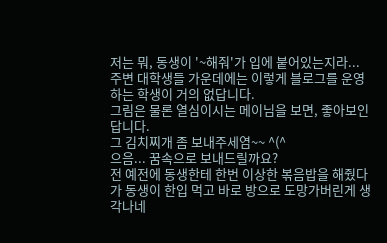저는 뭐, 동생이 '~해줘'가 입에 붙어있는지라...
주변 대학생들 가운데에는 이렇게 블로그를 운영하는 학생이 거의 없답니다.
그림은 물론 열심이시는 메이님을 보면, 좋아보인답니다.
그 김치찌개 좀 보내주세염~~ ^(^
으음... 꿈속으로 보내드릴까요?
전 예전에 동생한테 한번 이상한 볶음밥을 해줬다가 동생이 한입 먹고 바로 방으로 도망가버린게 생각나네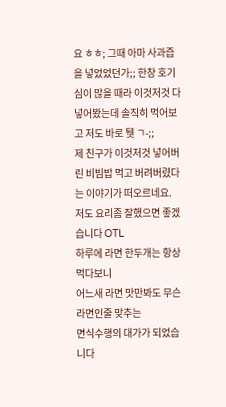요 ㅎㅎ; 그때 아마 사과즙을 넣었었던가;; 한창 호기심이 많을 때라 이것저것 다 넣어봤는데 솔직히 먹어보고 저도 바로 퉷 ㄱ-;;
제 친구가 이것저것 넣어버린 비빔밥 먹고 버려버렸다는 이야기가 떠오르네요.
저도 요리좀 잘했으면 좋겠습니다 OTL
하루에 라면 한두개는 항상먹다보니
어느새 라면 맛만봐도 무슨라면인줄 맞추는
면식수행의 대가가 되었습니다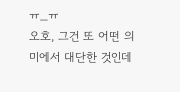ㅠ_ㅠ
오호, 그건 또 어떤 의미에서 대단한 것인데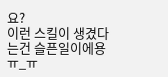요?
이런 스킬이 생겼다는건 슬픈일이에용 ㅠ_ㅠ